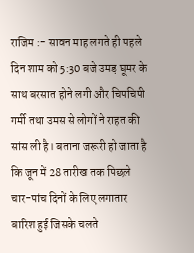राजिम :- सावन माह लगते ही पहले दिन शाम को 5:30 बजे उमड़ घूमर के साथ बरसात होने लगी और चिपचिपी गर्मी तथा उमस से लोगों ने राहत की सांस ली है। बताना जरूरी हो जाता है कि जून में 28 तारीख तक पिछले चार-पांच दिनों के लिए लगातार बारिश हुई जिसके चलते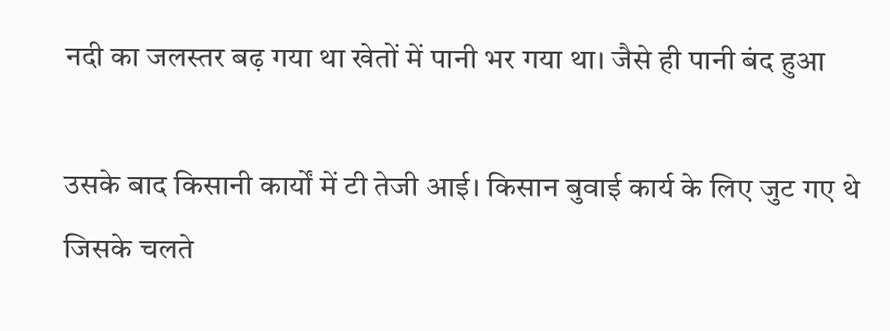नदी का जलस्तर बढ़ गया था खेतों में पानी भर गया था। जैसे ही पानी बंद हुआ

उसके बाद किसानी कार्यों में टी तेजी आई। किसान बुवाई कार्य के लिए जुट गए थे जिसके चलते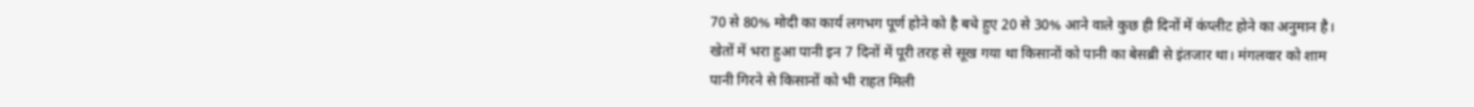70 से 80% मोदी का कार्य लगभग पूर्ण होने को है बचे हुए 20 से 30% आने वाले कुछ ही दिनों में कंप्लीट होने का अनुमान है। खेतों में भरा हुआ पानी इन 7 दिनों में पूरी तरह से सूख गया था किसानों को पानी का बेसब्री से इंतजार था। मंगलवार को शाम पानी गिरने से किसानों को भी राहत मिली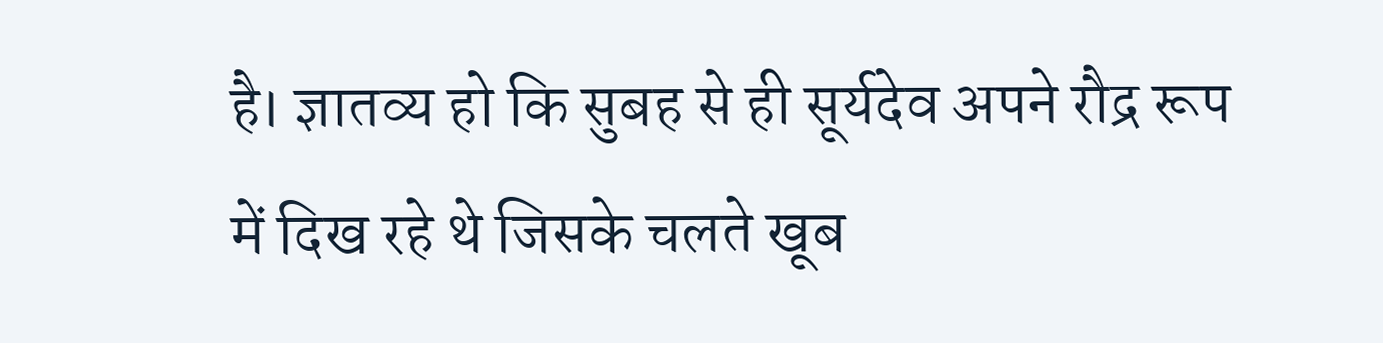है। ज्ञातव्य हो कि सुबह से ही सूर्यदेव अपने रौद्र रूप में दिख रहे थे जिसके चलते खूब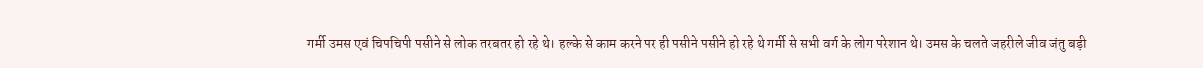गर्मी उमस एवं चिपचिपी पसीने से लोक तरबतर हो रहे थे। हल्के से काम करने पर ही पसीने पसीने हो रहे थे गर्मी से सभी वर्ग के लोग परेशान थे। उमस के चलते जहरीले जीव जंतु बड़ी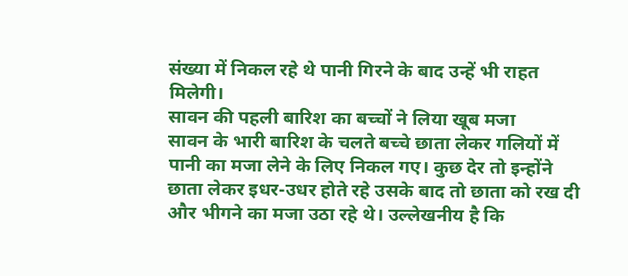संख्या में निकल रहे थे पानी गिरने के बाद उन्हें भी राहत मिलेगी।
सावन की पहली बारिश का बच्चों ने लिया खूब मजा
सावन के भारी बारिश के चलते बच्चे छाता लेकर गलियों में पानी का मजा लेने के लिए निकल गए। कुछ देर तो इन्होंने छाता लेकर इधर-उधर होते रहे उसके बाद तो छाता को रख दी और भीगने का मजा उठा रहे थे। उल्लेखनीय है कि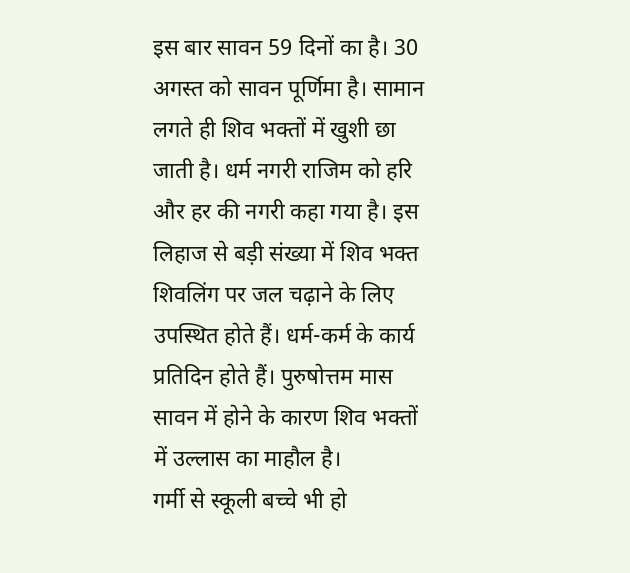इस बार सावन 59 दिनों का है। 30 अगस्त को सावन पूर्णिमा है। सामान लगते ही शिव भक्तों में खुशी छा जाती है। धर्म नगरी राजिम को हरि और हर की नगरी कहा गया है। इस लिहाज से बड़ी संख्या में शिव भक्त शिवलिंग पर जल चढ़ाने के लिए उपस्थित होते हैं। धर्म-कर्म के कार्य प्रतिदिन होते हैं। पुरुषोत्तम मास सावन में होने के कारण शिव भक्तों में उल्लास का माहौल है।
गर्मी से स्कूली बच्चे भी हो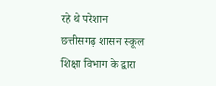रहे थे परेशान
छत्तीसगढ़ शासन स्कूल शिक्षा विभाग के द्वारा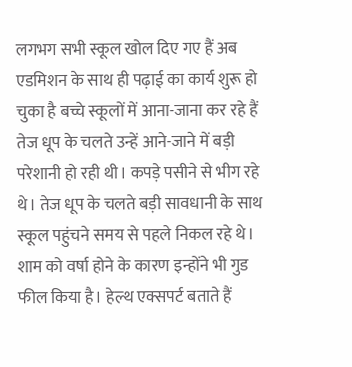लगभग सभी स्कूल खोल दिए गए हैं अब एडमिशन के साथ ही पढ़ाई का कार्य शुरू हो चुका है बच्चे स्कूलों में आना-जाना कर रहे हैं तेज धूप के चलते उन्हें आने-जाने में बड़ी परेशानी हो रही थी। कपड़े पसीने से भीग रहे थे। तेज धूप के चलते बड़ी सावधानी के साथ स्कूल पहुंचने समय से पहले निकल रहे थे। शाम को वर्षा होने के कारण इन्होंने भी गुड फील किया है। हेल्थ एक्सपर्ट बताते हैं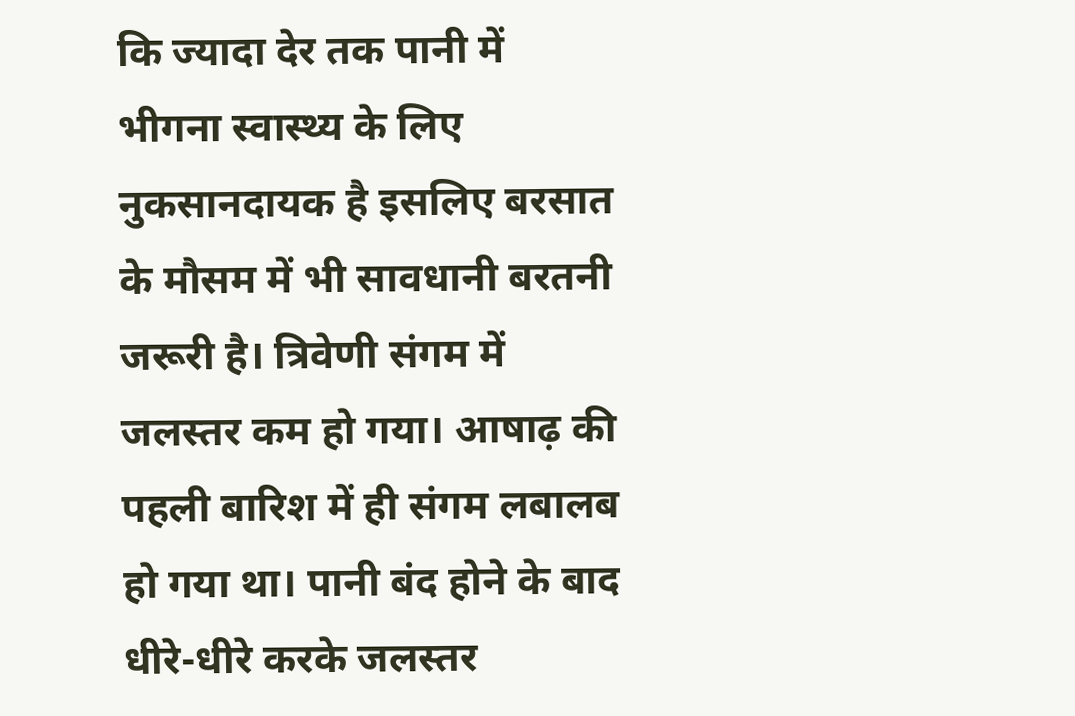कि ज्यादा देर तक पानी में भीगना स्वास्थ्य के लिए नुकसानदायक है इसलिए बरसात के मौसम में भी सावधानी बरतनी जरूरी है। त्रिवेणी संगम में जलस्तर कम हो गया। आषाढ़ की पहली बारिश में ही संगम लबालब हो गया था। पानी बंद होने के बाद धीरे-धीरे करके जलस्तर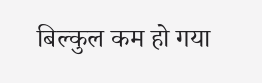बिल्कुल कम हो गया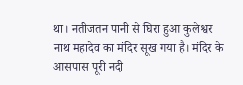था। नतीजतन पानी से घिरा हुआ कुलेश्वर नाथ महादेव का मंदिर सूख गया है। मंदिर के आसपास पूरी नदी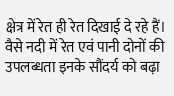क्षेत्र में रेत ही रेत दिखाई दे रहे हैं। वैसे नदी में रेत एवं पानी दोनों की उपलब्धता इनके सौंदर्य को बढ़ा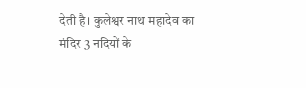देती है। कुलेश्वर नाथ महादेव का मंदिर 3 नदियों के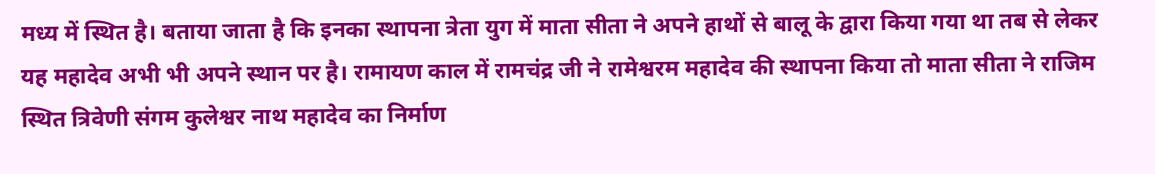मध्य में स्थित है। बताया जाता है कि इनका स्थापना त्रेता युग में माता सीता ने अपने हाथों से बालू के द्वारा किया गया था तब से लेकर यह महादेव अभी भी अपने स्थान पर है। रामायण काल में रामचंद्र जी ने रामेश्वरम महादेव की स्थापना किया तो माता सीता ने राजिम स्थित त्रिवेणी संगम कुलेश्वर नाथ महादेव का निर्माण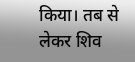किया। तब से लेकर शिव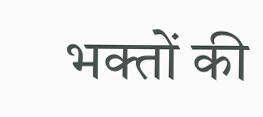भक्तों की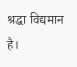श्रद्धा विद्यमान है।